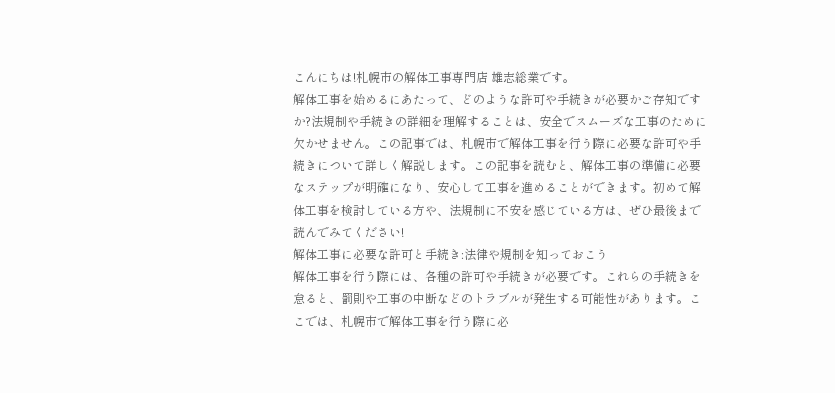こんにちは!札幌市の解体工事専門店 雄志総業です。
解体工事を始めるにあたって、どのような許可や手続きが必要かご存知ですか?法規制や手続きの詳細を理解することは、安全でスムーズな工事のために欠かせません。この記事では、札幌市で解体工事を行う際に必要な許可や手続きについて詳しく解説します。この記事を読むと、解体工事の準備に必要なステップが明確になり、安心して工事を進めることができます。初めて解体工事を検討している方や、法規制に不安を感じている方は、ぜひ最後まで読んでみてください!
解体工事に必要な許可と手続き:法律や規制を知っておこう
解体工事を行う際には、各種の許可や手続きが必要です。これらの手続きを怠ると、罰則や工事の中断などのトラブルが発生する可能性があります。ここでは、札幌市で解体工事を行う際に必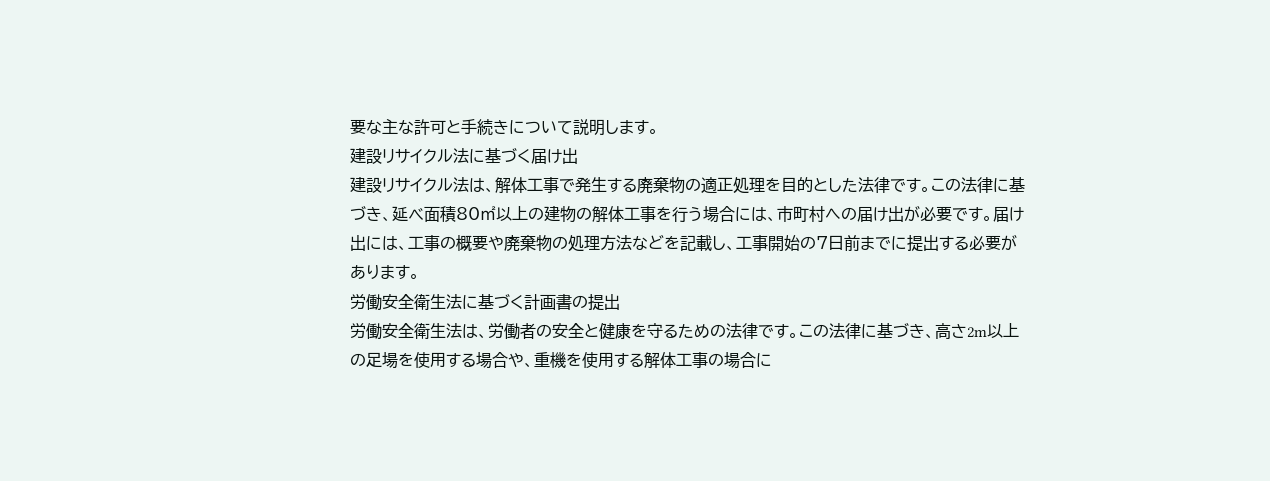要な主な許可と手続きについて説明します。
建設リサイクル法に基づく届け出
建設リサイクル法は、解体工事で発生する廃棄物の適正処理を目的とした法律です。この法律に基づき、延べ面積80㎡以上の建物の解体工事を行う場合には、市町村への届け出が必要です。届け出には、工事の概要や廃棄物の処理方法などを記載し、工事開始の7日前までに提出する必要があります。
労働安全衛生法に基づく計画書の提出
労働安全衛生法は、労働者の安全と健康を守るための法律です。この法律に基づき、高さ2m以上の足場を使用する場合や、重機を使用する解体工事の場合に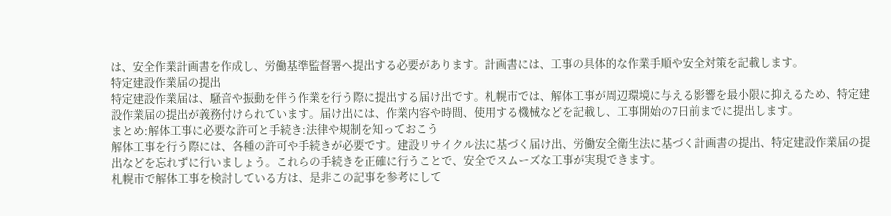は、安全作業計画書を作成し、労働基準監督署へ提出する必要があります。計画書には、工事の具体的な作業手順や安全対策を記載します。
特定建設作業届の提出
特定建設作業届は、騒音や振動を伴う作業を行う際に提出する届け出です。札幌市では、解体工事が周辺環境に与える影響を最小限に抑えるため、特定建設作業届の提出が義務付けられています。届け出には、作業内容や時間、使用する機械などを記載し、工事開始の7日前までに提出します。
まとめ:解体工事に必要な許可と手続き:法律や規制を知っておこう
解体工事を行う際には、各種の許可や手続きが必要です。建設リサイクル法に基づく届け出、労働安全衛生法に基づく計画書の提出、特定建設作業届の提出などを忘れずに行いましょう。これらの手続きを正確に行うことで、安全でスムーズな工事が実現できます。
札幌市で解体工事を検討している方は、是非この記事を参考にして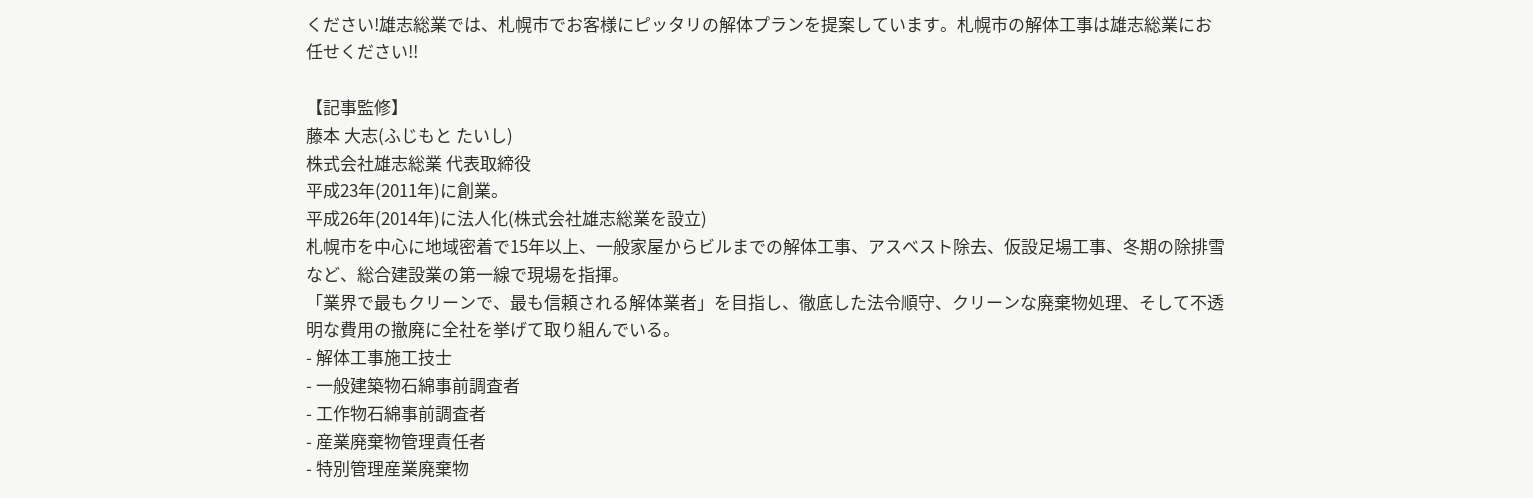ください!雄志総業では、札幌市でお客様にピッタリの解体プランを提案しています。札幌市の解体工事は雄志総業にお任せください!!

【記事監修】
藤本 大志(ふじもと たいし)
株式会社雄志総業 代表取締役
平成23年(2011年)に創業。
平成26年(2014年)に法人化(株式会社雄志総業を設立)
札幌市を中心に地域密着で15年以上、一般家屋からビルまでの解体工事、アスベスト除去、仮設足場工事、冬期の除排雪など、総合建設業の第一線で現場を指揮。
「業界で最もクリーンで、最も信頼される解体業者」を目指し、徹底した法令順守、クリーンな廃棄物処理、そして不透明な費用の撤廃に全社を挙げて取り組んでいる。
- 解体工事施工技士
- 一般建築物石綿事前調査者
- 工作物石綿事前調査者
- 産業廃棄物管理責任者
- 特別管理産業廃棄物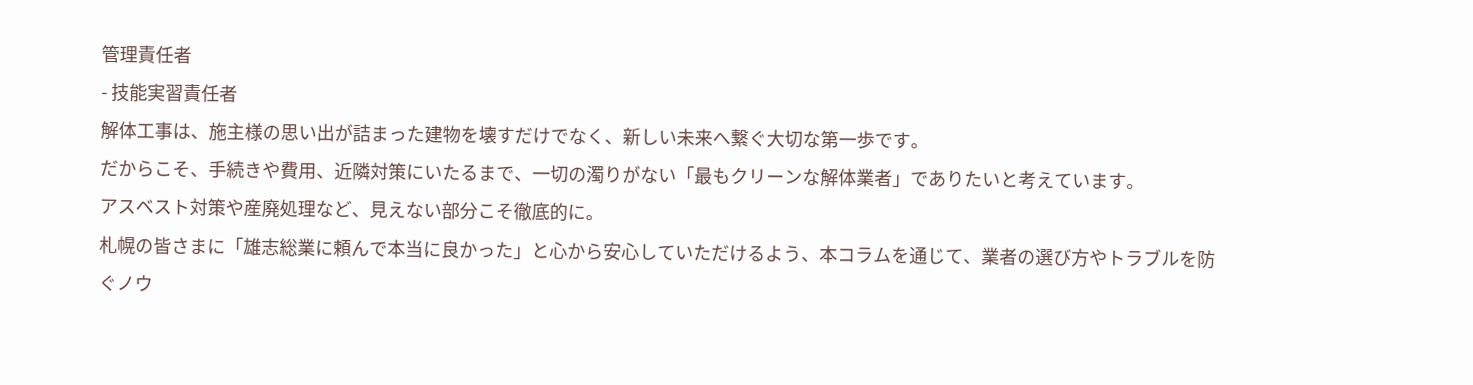管理責任者
- 技能実習責任者
解体工事は、施主様の思い出が詰まった建物を壊すだけでなく、新しい未来へ繋ぐ大切な第一歩です。
だからこそ、手続きや費用、近隣対策にいたるまで、一切の濁りがない「最もクリーンな解体業者」でありたいと考えています。
アスベスト対策や産廃処理など、見えない部分こそ徹底的に。
札幌の皆さまに「雄志総業に頼んで本当に良かった」と心から安心していただけるよう、本コラムを通じて、業者の選び方やトラブルを防ぐノウ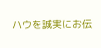ハウを誠実にお伝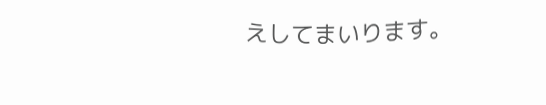えしてまいります。